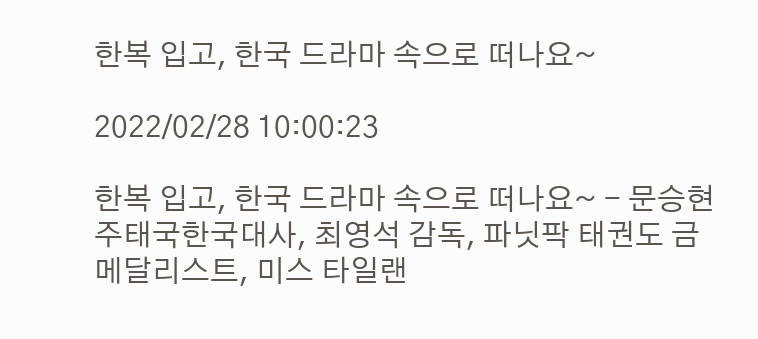한복 입고, 한국 드라마 속으로 떠나요~

2022/02/28 10:00:23

한복 입고, 한국 드라마 속으로 떠나요~ - 문승현 주태국한국대사, 최영석 감독, 파닛팍 태권도 금메달리스트, 미스 타일랜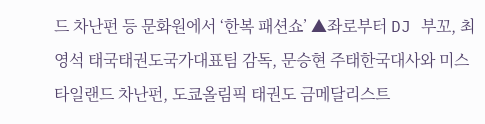드 차난펀 등 문화원에서 ‘한복 패션쇼’ ▲좌로부터 DJ 부꼬, 최영석 태국태권도국가대표팀 감독, 문승현 주태한국대사와 미스 타일랜드 차난펀, 도쿄올림픽 태권도 금메달리스트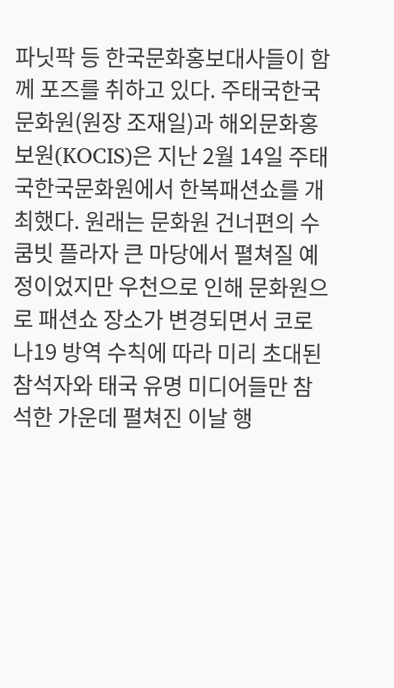파닛팍 등 한국문화홍보대사들이 함께 포즈를 취하고 있다. 주태국한국문화원(원장 조재일)과 해외문화홍보원(KOCIS)은 지난 2월 14일 주태국한국문화원에서 한복패션쇼를 개최했다. 원래는 문화원 건너편의 수쿰빗 플라자 큰 마당에서 펼쳐질 예정이었지만 우천으로 인해 문화원으로 패션쇼 장소가 변경되면서 코로나19 방역 수칙에 따라 미리 초대된 참석자와 태국 유명 미디어들만 참석한 가운데 펼쳐진 이날 행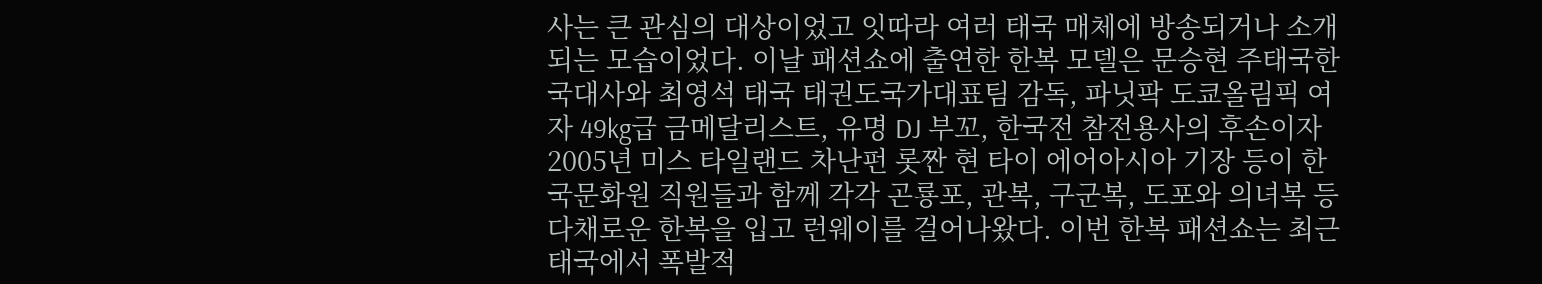사는 큰 관심의 대상이었고 잇따라 여러 태국 매체에 방송되거나 소개되는 모습이었다. 이날 패션쇼에 출연한 한복 모델은 문승현 주태국한국대사와 최영석 태국 태권도국가대표팀 감독, 파닛팍 도쿄올림픽 여자 49kg급 금메달리스트, 유명 DJ 부꼬, 한국전 참전용사의 후손이자 2005년 미스 타일랜드 차난펀 롯짠 현 타이 에어아시아 기장 등이 한국문화원 직원들과 함께 각각 곤룡포, 관복, 구군복, 도포와 의녀복 등 다채로운 한복을 입고 런웨이를 걸어나왔다. 이번 한복 패션쇼는 최근 태국에서 폭발적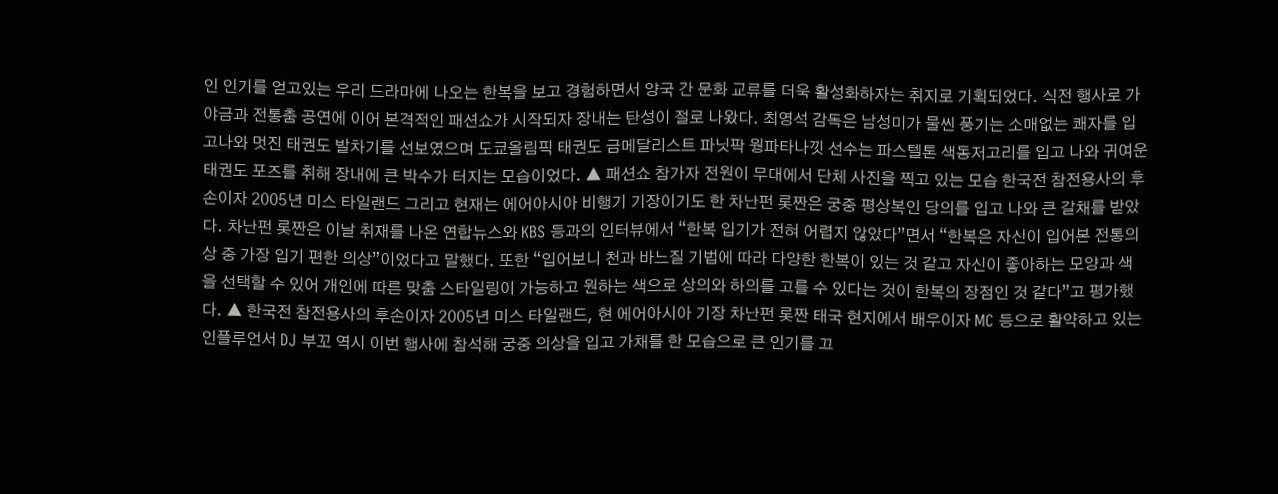인 인기를 얻고있는 우리 드라마에 나오는 한복을 보고 경험하면서 양국 간 문화 교류를 더욱 활성화하자는 취지로 기획되었다. 식전 행사로 가야금과 전통춤 공연에 이어 본격적인 패션쇼가 시작되자 장내는 탄성이 절로 나왔다. 최영석 감독은 남성미가 물씬 풍기는 소매없는 쾌자를 입고나와 멋진 태권도 발차기를 선보였으며 도쿄올림픽 태권도 금메달리스트 파닛팍 웡파타나낏 선수는 파스텔톤 색동저고리를 입고 나와 귀여운 태권도 포즈를 취해 장내에 큰 박수가 터지는 모습이었다. ▲ 패션쇼 참가자 전원이 무대에서 단체 사진을 찍고 있는 모습 한국전 참전용사의 후손이자 2005년 미스 타일랜드 그리고 현재는 에어아시아 비행기 기장이기도 한 차난펀 롯짠은 궁중 평상복인 당의를 입고 나와 큰 갈채를 받았다. 차난펀 롯짠은 이날 취재를 나온 연합뉴스와 KBS 등과의 인터뷰에서 “한복 입기가 전혀 어렵지 않았다”면서 “한복은 자신이 입어본 전통의상 중 가장 입기 편한 의상”이었다고 말했다. 또한 “입어보니 천과 바느질 기법에 따라 다양한 한복이 있는 것 같고 자신이 좋아하는 모양과 색을 선택할 수 있어 개인에 따른 맞춤 스타일링이 가능하고 원하는 색으로 상의와 하의를 고를 수 있다는 것이 한복의 장점인 것 같다”고 평가했다. ▲ 한국전 참전용사의 후손이자 2005년 미스 타일랜드, 현 에어아시아 기장 차난펀 롯짠 태국 현지에서 배우이자 MC 등으로 활약하고 있는 인플루언서 DJ 부꼬 역시 이번 행사에 참석해 궁중 의상을 입고 가채를 한 모습으로 큰 인기를 끄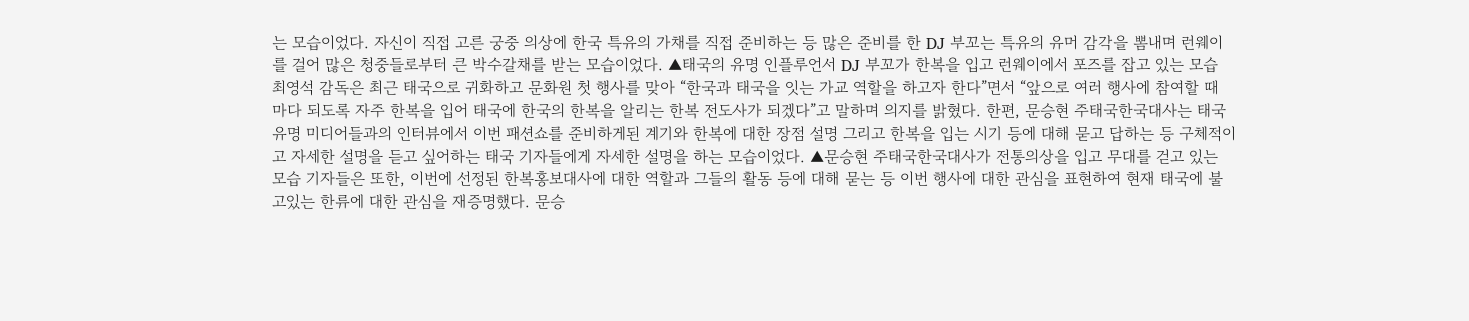는 모습이었다. 자신이 직접 고른 궁중 의상에 한국 특유의 가채를 직접 준비하는 등 많은 준비를 한 DJ 부꼬는 특유의 유머 감각을 뽐내며 런웨이를 걸어 많은 청중들로부터 큰 박수갈채를 받는 모습이었다. ▲태국의 유명 인플루언서 DJ 부꼬가 한복을 입고 런웨이에서 포즈를 잡고 있는 모습 최영석 감독은 최근 태국으로 귀화하고 문화원 첫 행사를 맞아 “한국과 태국을 잇는 가교 역할을 하고자 한다”면서 “앞으로 여러 행사에 참여할 때 마다 되도록 자주 한복을 입어 태국에 한국의 한복을 알리는 한복 전도사가 되겠다”고 말하며 의지를 밝혔다. 한편, 문승현 주태국한국대사는 태국 유명 미디어들과의 인터뷰에서 이번 패션쇼를 준비하게된 계기와 한복에 대한 장점 설명 그리고 한복을 입는 시기 등에 대해 묻고 답하는 등 구체적이고 자세한 설명을 듣고 싶어하는 태국 기자들에게 자세한 설명을 하는 모습이었다. ▲문승현 주태국한국대사가 전통의상을 입고 무대를 걷고 있는 모습 기자들은 또한, 이번에 선정된 한복홍보대사에 대한 역할과 그들의 활동 등에 대해 묻는 등 이번 행사에 대한 관심을 표현하여 현재 태국에 불고있는 한류에 대한 관심을 재증명했다. 문승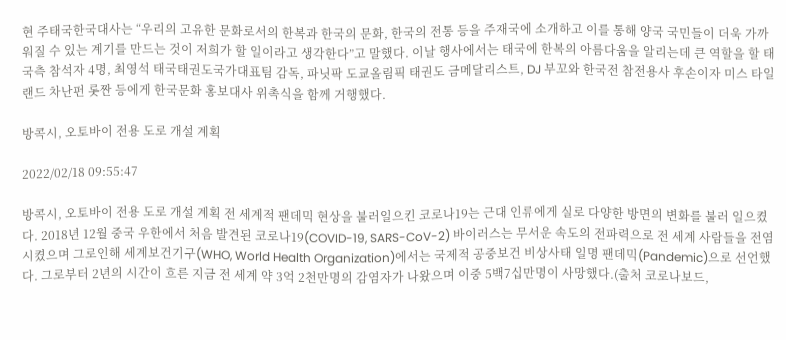현 주태국한국대사는 “우리의 고유한 문화로서의 한복과 한국의 문화, 한국의 전통 등을 주재국에 소개하고 이를 통해 양국 국민들이 더욱 가까워질 수 있는 계기를 만드는 것이 저희가 할 일이라고 생각한다”고 말했다. 이날 행사에서는 태국에 한복의 아름다움을 알리는데 큰 역할을 할 태국측 참석자 4명, 최영석 태국태권도국가대표팀 감독, 파닛팍 도쿄올림픽 태권도 금메달리스트, DJ 부꼬와 한국전 참전용사 후손이자 미스 타일랜드 차난펀 롯짠 등에게 한국문화 홍보대사 위촉식을 함께 거행했다.

방콕시, 오토바이 전용 도로 개설 계획

2022/02/18 09:55:47

방콕시, 오토바이 전용 도로 개설 계획 전 세계적 팬데믹 현상을 불러일으킨 코로나19는 근대 인류에게 실로 다양한 방면의 변화를 불러 일으켰다. 2018년 12월 중국 우한에서 처음 발견된 코로나19(COVID-19, SARS-CoV-2) 바이러스는 무서운 속도의 전파력으로 전 세계 사람들을 전염시켰으며 그로인해 세계보건기구(WHO, World Health Organization)에서는 국제적 공중보건 비상사태 일명 팬데믹(Pandemic)으로 선언했다. 그로부터 2년의 시간이 흐른 지금 전 세계 약 3억 2천만명의 감염자가 나왔으며 이중 5백7십만명이 사망했다.(출처 코로나보드,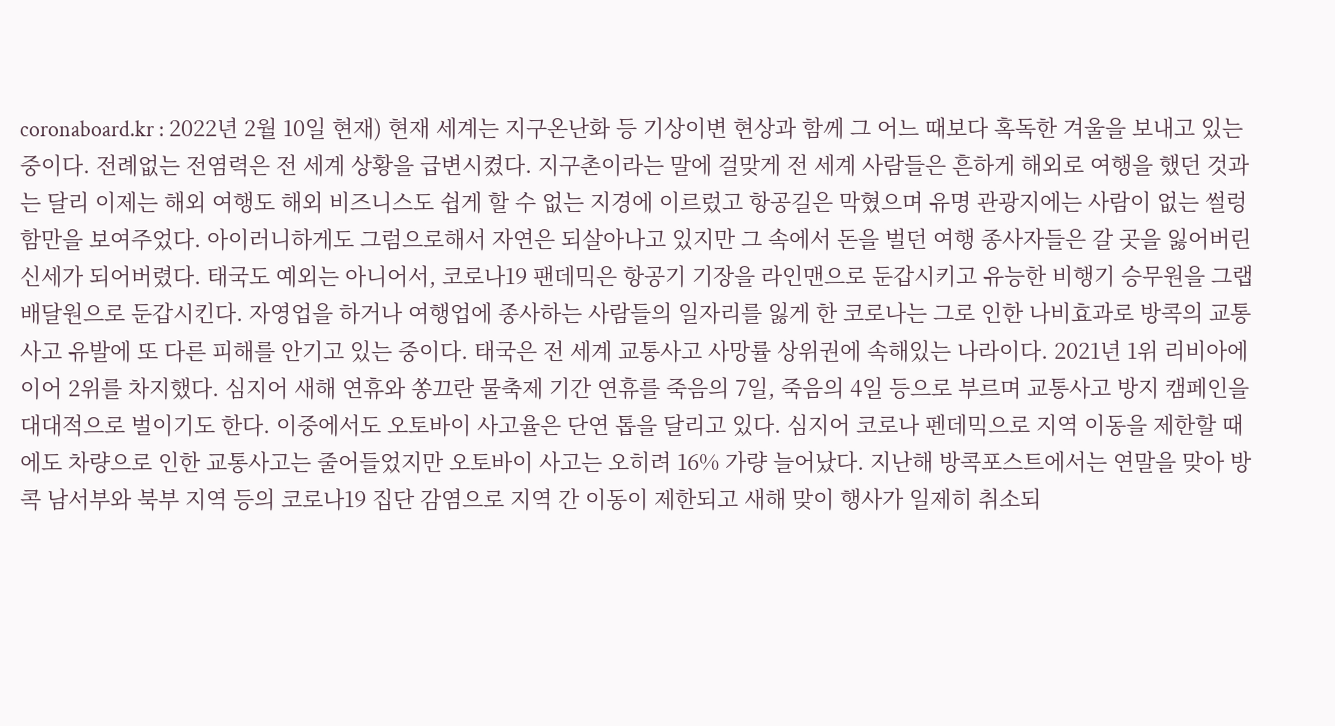coronaboard.kr : 2022년 2월 10일 현재) 현재 세계는 지구온난화 등 기상이변 현상과 함께 그 어느 때보다 혹독한 겨울을 보내고 있는 중이다. 전례없는 전염력은 전 세계 상황을 급변시켰다. 지구촌이라는 말에 걸맞게 전 세계 사람들은 흔하게 해외로 여행을 했던 것과는 달리 이제는 해외 여행도 해외 비즈니스도 쉽게 할 수 없는 지경에 이르렀고 항공길은 막혔으며 유명 관광지에는 사람이 없는 썰렁함만을 보여주었다. 아이러니하게도 그럼으로해서 자연은 되살아나고 있지만 그 속에서 돈을 벌던 여행 종사자들은 갈 곳을 잃어버린 신세가 되어버렸다. 태국도 예외는 아니어서, 코로나19 팬데믹은 항공기 기장을 라인맨으로 둔갑시키고 유능한 비행기 승무원을 그랩 배달원으로 둔갑시킨다. 자영업을 하거나 여행업에 종사하는 사람들의 일자리를 잃게 한 코로나는 그로 인한 나비효과로 방콕의 교통사고 유발에 또 다른 피해를 안기고 있는 중이다. 태국은 전 세계 교통사고 사망률 상위권에 속해있는 나라이다. 2021년 1위 리비아에 이어 2위를 차지했다. 심지어 새해 연휴와 쏭끄란 물축제 기간 연휴를 죽음의 7일, 죽음의 4일 등으로 부르며 교통사고 방지 캠페인을 대대적으로 벌이기도 한다. 이중에서도 오토바이 사고율은 단연 톱을 달리고 있다. 심지어 코로나 펜데믹으로 지역 이동을 제한할 때에도 차량으로 인한 교통사고는 줄어들었지만 오토바이 사고는 오히려 16% 가량 늘어났다. 지난해 방콕포스트에서는 연말을 맞아 방콕 남서부와 북부 지역 등의 코로나19 집단 감염으로 지역 간 이동이 제한되고 새해 맞이 행사가 일제히 취소되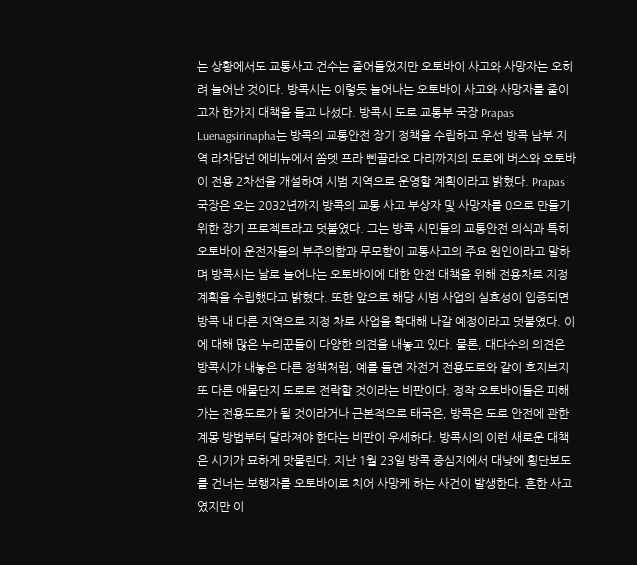는 상황에서도 교통사고 건수는 줄어들었지만 오토바이 사고와 사망자는 오히려 늘어난 것이다. 방콕시는 이렇듯 늘어나는 오토바이 사고와 사망자를 줄이고자 한가지 대책을 들고 나섰다. 방콕시 도로 교통부 국장 Prapas Luenagsirinapha는 방콕의 교통안전 장기 정책을 수립하고 우선 방콕 남부 지역 라차담넌 에비뉴에서 쏨뎃 프라 삔끌라오 다리까지의 도로에 버스와 오토바이 전용 2차선을 개설하여 시범 지역으로 운영할 계획이라고 밝혔다. Prapas 국장은 오는 2032년까지 방콕의 교통 사고 부상자 및 사망자를 0으로 만들기 위한 장기 프로젝트라고 덧붙였다. 그는 방콕 시민들의 교통안전 의식과 특히 오토바이 운전자들의 부주의함과 무모함이 교통사고의 주요 원인이라고 말하며 방콕시는 날로 늘어나는 오토바이에 대한 안전 대책을 위해 전용차로 지정 계획을 수립했다고 밝혔다. 또한 앞으로 해당 시범 사업의 실효성이 입증되면 방콕 내 다른 지역으로 지정 차로 사업을 확대해 나갈 예정이라고 덧붙였다. 이에 대해 많은 누리꾼들이 다양한 의견을 내놓고 있다. 물론, 대다수의 의견은 방콕시가 내놓은 다른 정책처럼, 예를 들면 자전거 전용도로와 같이 흐지브지 또 다른 애물단지 도로로 전락할 것이라는 비판이다. 정작 오토바이들은 피해가는 전용도로가 될 것이라거나 근본적으로 태국은, 방콕은 도로 안전에 관한 계몽 방법부터 달라져야 한다는 비판이 우세하다. 방콕시의 이런 새로운 대책은 시기가 묘하게 맛물린다. 지난 1월 23일 방콕 중심지에서 대낮에 횡단보도를 건너는 보행자를 오토바이로 치어 사망케 하는 사건이 발생한다. 흔한 사고였지만 이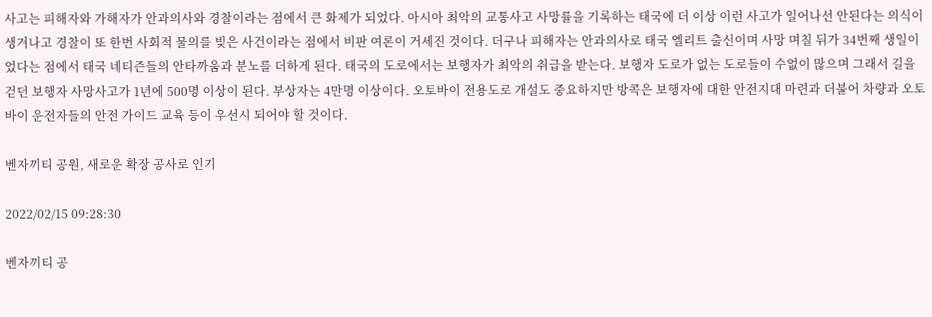사고는 피해자와 가해자가 안과의사와 경찰이라는 점에서 큰 화제가 되었다. 아시아 최악의 교통사고 사망률을 기록하는 태국에 더 이상 이런 사고가 일어나선 안된다는 의식이 생겨나고 경찰이 또 한번 사회적 물의를 빚은 사건이라는 점에서 비판 여론이 거세진 것이다. 더구나 피해자는 안과의사로 태국 엘리트 출신이며 사망 며칠 뒤가 34번째 생일이었다는 점에서 태국 네티즌들의 안타까움과 분노를 더하게 된다. 태국의 도로에서는 보행자가 최악의 취급을 받는다. 보행자 도로가 없는 도로들이 수없이 많으며 그래서 길을 걷던 보행자 사망사고가 1년에 500명 이상이 된다. 부상자는 4만명 이상이다. 오토바이 전용도로 개설도 중요하지만 방콕은 보행자에 대한 안전지대 마련과 더불어 차량과 오토바이 운전자들의 안전 가이드 교육 등이 우선시 되어야 할 것이다.

벤자끼티 공원, 새로운 확장 공사로 인기

2022/02/15 09:28:30

벤자끼티 공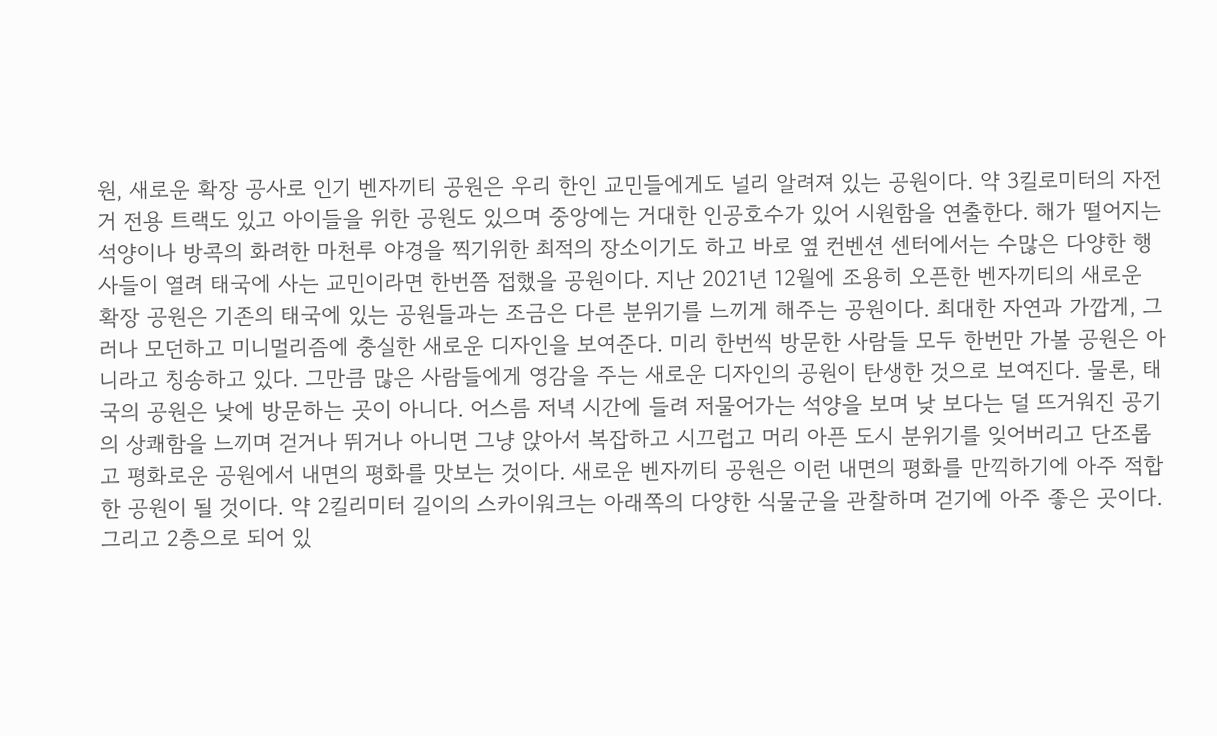원, 새로운 확장 공사로 인기 벤자끼티 공원은 우리 한인 교민들에게도 널리 알려져 있는 공원이다. 약 3킬로미터의 자전거 전용 트랙도 있고 아이들을 위한 공원도 있으며 중앙에는 거대한 인공호수가 있어 시원함을 연출한다. 해가 떨어지는 석양이나 방콕의 화려한 마천루 야경을 찍기위한 최적의 장소이기도 하고 바로 옆 컨벤션 센터에서는 수많은 다양한 행사들이 열려 태국에 사는 교민이라면 한번쯤 접했을 공원이다. 지난 2021년 12월에 조용히 오픈한 벤자끼티의 새로운 확장 공원은 기존의 태국에 있는 공원들과는 조금은 다른 분위기를 느끼게 해주는 공원이다. 최대한 자연과 가깝게, 그러나 모던하고 미니멀리즘에 충실한 새로운 디자인을 보여준다. 미리 한번씩 방문한 사람들 모두 한번만 가볼 공원은 아니라고 칭송하고 있다. 그만큼 많은 사람들에게 영감을 주는 새로운 디자인의 공원이 탄생한 것으로 보여진다. 물론, 태국의 공원은 낮에 방문하는 곳이 아니다. 어스름 저녁 시간에 들려 저물어가는 석양을 보며 낮 보다는 덜 뜨거워진 공기의 상쾌함을 느끼며 걷거나 뛰거나 아니면 그냥 앉아서 복잡하고 시끄럽고 머리 아픈 도시 분위기를 잊어버리고 단조롭고 평화로운 공원에서 내면의 평화를 맛보는 것이다. 새로운 벤자끼티 공원은 이런 내면의 평화를 만끽하기에 아주 적합한 공원이 될 것이다. 약 2킬리미터 길이의 스카이워크는 아래쪽의 다양한 식물군을 관찰하며 걷기에 아주 좋은 곳이다. 그리고 2층으로 되어 있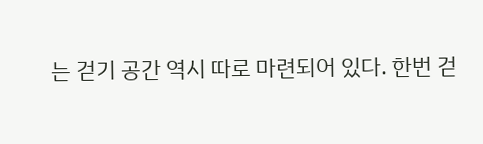는 걷기 공간 역시 따로 마련되어 있다. 한번 걷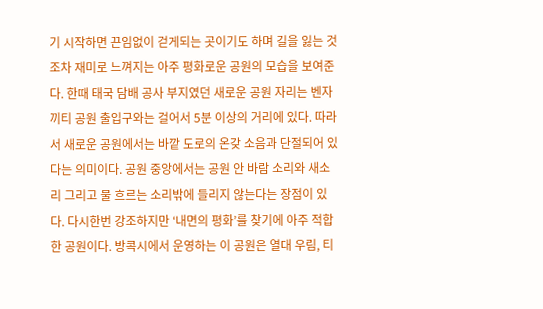기 시작하면 끈임없이 걷게되는 곳이기도 하며 길을 잃는 것 조차 재미로 느껴지는 아주 평화로운 공원의 모습을 보여준다. 한때 태국 담배 공사 부지였던 새로운 공원 자리는 벤자끼티 공원 출입구와는 걸어서 5분 이상의 거리에 있다. 따라서 새로운 공원에서는 바깥 도로의 온갖 소음과 단절되어 있다는 의미이다. 공원 중앙에서는 공원 안 바람 소리와 새소리 그리고 물 흐르는 소리밖에 들리지 않는다는 장점이 있다. 다시한번 강조하지만 ‘내면의 평화’를 찾기에 아주 적합한 공원이다. 방콕시에서 운영하는 이 공원은 열대 우림, 티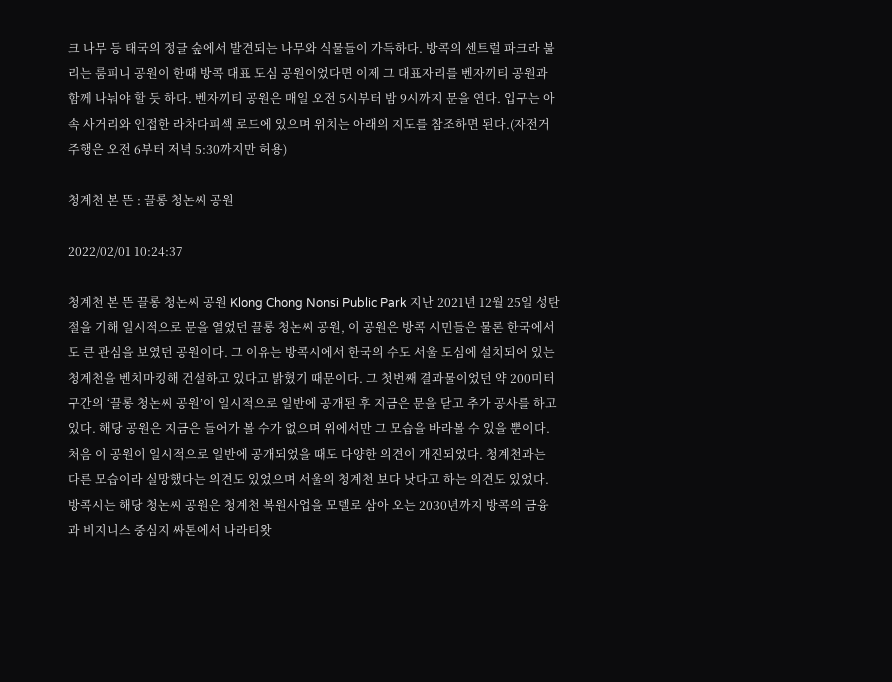크 나무 등 태국의 정글 숲에서 발견되는 나무와 식물들이 가득하다. 방콕의 센트럴 파크라 불리는 룸피니 공원이 한때 방콕 대표 도심 공원이었다면 이제 그 대표자리를 벤자끼티 공원과 함께 나눠야 할 듯 하다. 벤자끼티 공원은 매일 오전 5시부터 밤 9시까지 문을 연다. 입구는 아속 사거리와 인접한 라차다피섹 로드에 있으며 위치는 아래의 지도를 참조하면 된다.(자전거 주행은 오전 6부터 저녁 5:30까지만 허용)

청계천 본 뜬 : 끌롱 청논씨 공원

2022/02/01 10:24:37

청계천 본 뜬 끌롱 청논씨 공원 Klong Chong Nonsi Public Park 지난 2021년 12월 25일 성탄절을 기해 일시적으로 문을 열었던 끌롱 청논씨 공원, 이 공원은 방콕 시민들은 물론 한국에서도 큰 관심을 보였던 공원이다. 그 이유는 방콕시에서 한국의 수도 서울 도심에 설치되어 있는 청계천을 벤치마킹해 건설하고 있다고 밝혔기 때문이다. 그 첫번째 결과물이었던 약 200미터 구간의 ‘끌롱 청논씨 공원’이 일시적으로 일반에 공개된 후 지금은 문을 닫고 추가 공사를 하고 있다. 해당 공원은 지금은 들어가 볼 수가 없으며 위에서만 그 모습을 바라볼 수 있을 뿐이다. 처음 이 공원이 일시적으로 일반에 공개되었을 때도 다양한 의견이 개진되었다. 청계천과는 다른 모습이라 실망했다는 의견도 있었으며 서울의 청계천 보다 낫다고 하는 의견도 있었다. 방콕시는 해당 청논씨 공원은 청계천 복원사업을 모델로 삼아 오는 2030년까지 방콕의 금융과 비지니스 중심지 싸톤에서 나라티왓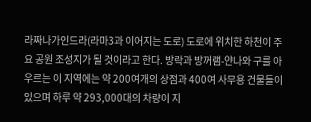라짜나가인드라(라마3과 이어지는 도로) 도로에 위치한 하천이 주요 공원 조성지가 될 것이라고 한다. 방락과 방꺼램-얀나와 구를 아우르는 이 지역에는 약 200여개의 상점과 400여 사무용 건물들이 있으며 하루 약 293,000대의 차량이 지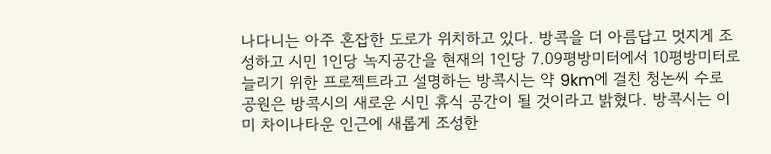나다니는 아주 혼잡한 도로가 위치하고 있다. 방콕을 더 아름답고 멋지게 조성하고 시민 1인당 녹지공간을 현재의 1인당 7.09평방미터에서 10평방미터로 늘리기 위한 프로젝트라고 설명하는 방콕시는 약 9km에 걸친 청논씨 수로 공원은 방콕시의 새로운 시민 휴식 공간이 될 것이라고 밝혔다. 방콕시는 이미 차이나타운 인근에 새롭게 조성한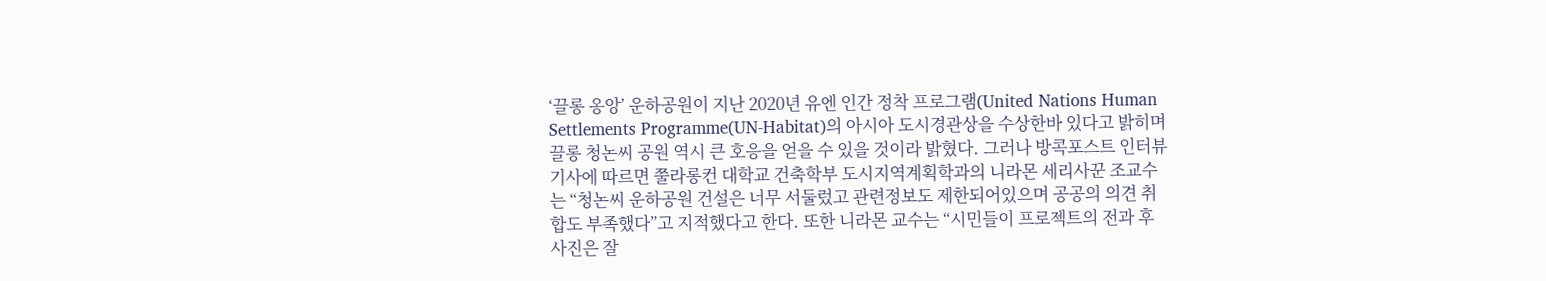‘끌롱 옹앙’ 운하공원이 지난 2020년 유엔 인간 정착 프로그램(United Nations Human Settlements Programme(UN-Habitat)의 아시아 도시경관상을 수상한바 있다고 밝히며 끌롱 청논씨 공원 역시 큰 호응을 얻을 수 있을 것이라 밝혔다. 그러나 방콕포스트 인터뷰 기사에 따르면 쭐라롱컨 대학교 건축학부 도시지역계획학과의 니라몬 세리사꾼 조교수는 “청논씨 운하공원 건설은 너무 서둘렀고 관련정보도 제한되어있으며 공공의 의견 취합도 부족했다”고 지적했다고 한다. 또한 니라몬 교수는 “시민들이 프로젝트의 전과 후 사진은 잘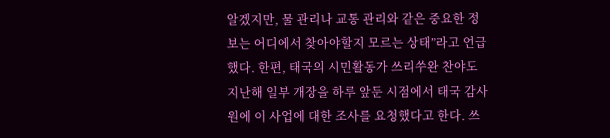알겠지만, 물 관리나 교통 관리와 같은 중요한 정보는 어디에서 찾아야할지 모르는 상태”라고 언급했다. 한편, 태국의 시민활동가 쓰리쑤완 찬야도 지난해 일부 개장을 하루 앞둔 시점에서 태국 감사원에 이 사업에 대한 조사를 요청했다고 한다. 쓰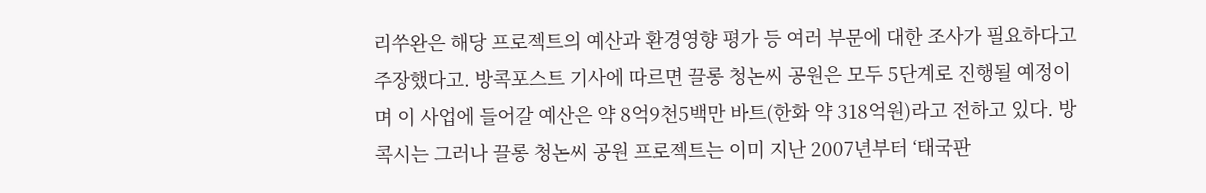리쑤완은 해당 프로젝트의 예산과 환경영향 평가 등 여러 부문에 대한 조사가 필요하다고 주장했다고. 방콕포스트 기사에 따르면 끌롱 청논씨 공원은 모두 5단계로 진행될 예정이며 이 사업에 들어갈 예산은 약 8억9천5백만 바트(한화 약 318억원)라고 전하고 있다. 방콕시는 그러나 끌롱 청논씨 공원 프로젝트는 이미 지난 2007년부터 ‘태국판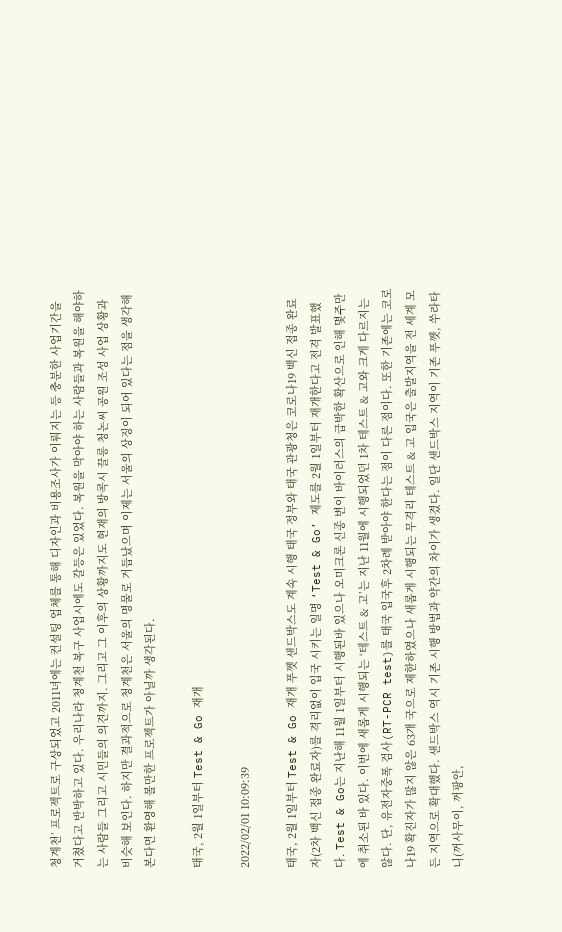청계천’ 프로젝트로 구상되었고 2011녀에는 컨설팅 업체를 통해 디자인과 비용조사가 이뤄지는 등 충분한 사업기간을 거쳤다고 반박하고 있다. 우리나라 청계천 복구 사업시에도 갈등은 있었다. 복원을 막아야 하는 사람들과 복원을 해야하는 사람들 그리고 시민들의 의견까지. 그리고 그 이후의 상황까지도 현재의 방콕시 끌롱 청논씨 공원 조성 사업 상황과 비슷해 보인다. 하지만 결과적으로 청계천은 서울의 명물로 거듭났으며 이제는 서울의 상징이 되어 있다는 점을 생각해 본다면 환영해 볼만한 프로젝트가 아닐까 생각된다.

태국, 2월 1일부터 Test & Go 재개

2022/02/01 10:09:39

태국, 2월 1일부터 Test & Go 재개 푸껫 샌드박스도 계속 시행 태국 정부와 태국 관광청은 코로나19 백신 접종 완료자(2차 백신 접종 완료자)를 격리없이 입국 시키는 일명 ‘Test & Go’ 제도를 2월 1일부터 재개한다고 전격 발표했다. Test & Go는 지난해 11월 1일부터 시행된바 있으나 오미크론 신종 변이 바이러스의 급박한 확산으로 인해 몇주만에 취소된 바 있다. 이번에 새롭게 시행되는 ‘테스트 & 고’는 지난 11월에 시행되었던 1차 테스트 & 고와 크게 다르지는 않다. 단, 유전자중폭 검사(RT-PCR test)를 태국 입국후 2차례 받아야 한다는 점이 다른 점이다. 또한 기존에는 코로나19 확진자가 많지 않은 63개 국으로 제한하였으나 새롭게 시행되는 무격리 테스트 & 고 입국은 출발지역을 전 세계 모든 지역으로 확대했다. 샌드박스 역시 기존 시행 방법과 약간의 차이가 생겼다. 일단 샌드박스 지역이 기존 푸껫, 쑤라타니(꺼사무이, 꺼팡안,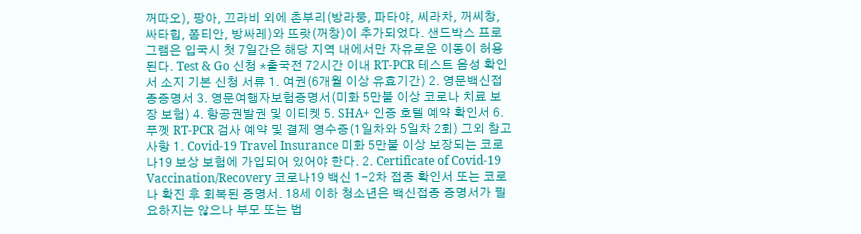꺼따오), 팡아, 끄라비 외에 촌부리(방라뭉, 파타야, 씨라차, 꺼씨창, 싸타힙, 쫌티안, 방싸레)와 뜨랏(꺼창)이 추가되었다. 샌드박스 프로그램은 입국시 첫 7일간은 해당 지역 내에서만 자유로운 이동이 허용된다. Test & Go 신청 *출국전 72시간 이내 RT-PCR 테스트 음성 확인서 소지 기본 신청 서류 1. 여권(6개월 이상 유효기간) 2. 영문백신접종증명서 3. 영문여행자보험증명서(미화 5만불 이상 코로나 치료 보장 보험) 4. 항공권발권 및 이티켓 5. SHA+ 인증 호텔 예약 확인서 6. 푸껫 RT-PCR 검사 예약 및 결제 영수증(1일차와 5일차 2회) 그외 참고사항 1. Covid-19 Travel Insurance 미화 5만불 이상 보장되는 코로나19 보상 보험에 가입되어 있어야 한다. 2. Certificate of Covid-19 Vaccination/Recovery 코로나19 백신 1-2차 접종 확인서 또는 코로나 확진 후 회복된 증명서. 18세 이하 청소년은 백신접종 증명서가 필요하지는 않으나 부모 또는 법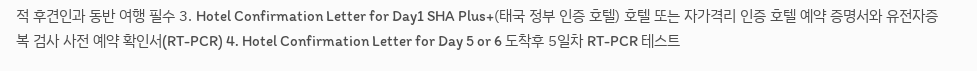적 후견인과 동반 여행 필수 3. Hotel Confirmation Letter for Day1 SHA Plus+(태국 정부 인증 호텔) 호텔 또는 자가격리 인증 호텔 예약 증명서와 유전자증복 검사 사전 예약 확인서(RT-PCR) 4. Hotel Confirmation Letter for Day 5 or 6 도착후 5일차 RT-PCR 테스트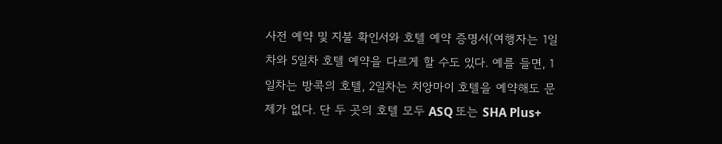사전 예약 및 지불 확인서와 호텔 예약 증명서(여행자는 1일차와 5일차 호텔 예약을 다르게 할 수도 있다. 예를 들면, 1일차는 방콕의 호텔, 2일차는 치앙마이 호텔을 예약해도 문제가 없다. 단 두 곳의 호텔 모두 ASQ 또는 SHA Plus+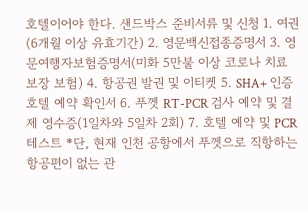호텔이어야 한다. 샌드박스 준비서류 및 신청 1. 여권(6개월 이상 유효기간) 2. 영문백신접종증명서 3. 영문여행자보험증명서(미화 5만불 이상 코로나 치료 보장 보험) 4. 항공권 발권 및 이티켓 5. SHA+ 인증 호텔 예약 확인서 6. 푸껫 RT-PCR 검사 예약 및 결제 영수증(1일차와 5일차 2회) 7. 호텔 예약 및 PCR 테스트 *단, 현재 인천 공항에서 푸껫으로 직항하는 항공편이 없는 관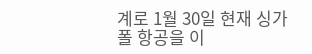계로 1월 30일 현재 싱가폴 항공을 이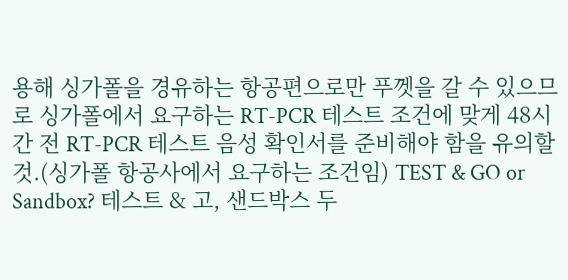용해 싱가폴을 경유하는 항공편으로만 푸껫을 갈 수 있으므로 싱가폴에서 요구하는 RT-PCR 테스트 조건에 맞게 48시간 전 RT-PCR 테스트 음성 확인서를 준비해야 함을 유의할 것.(싱가폴 항공사에서 요구하는 조건임) TEST & GO or Sandbox? 테스트 & 고, 샌드박스 두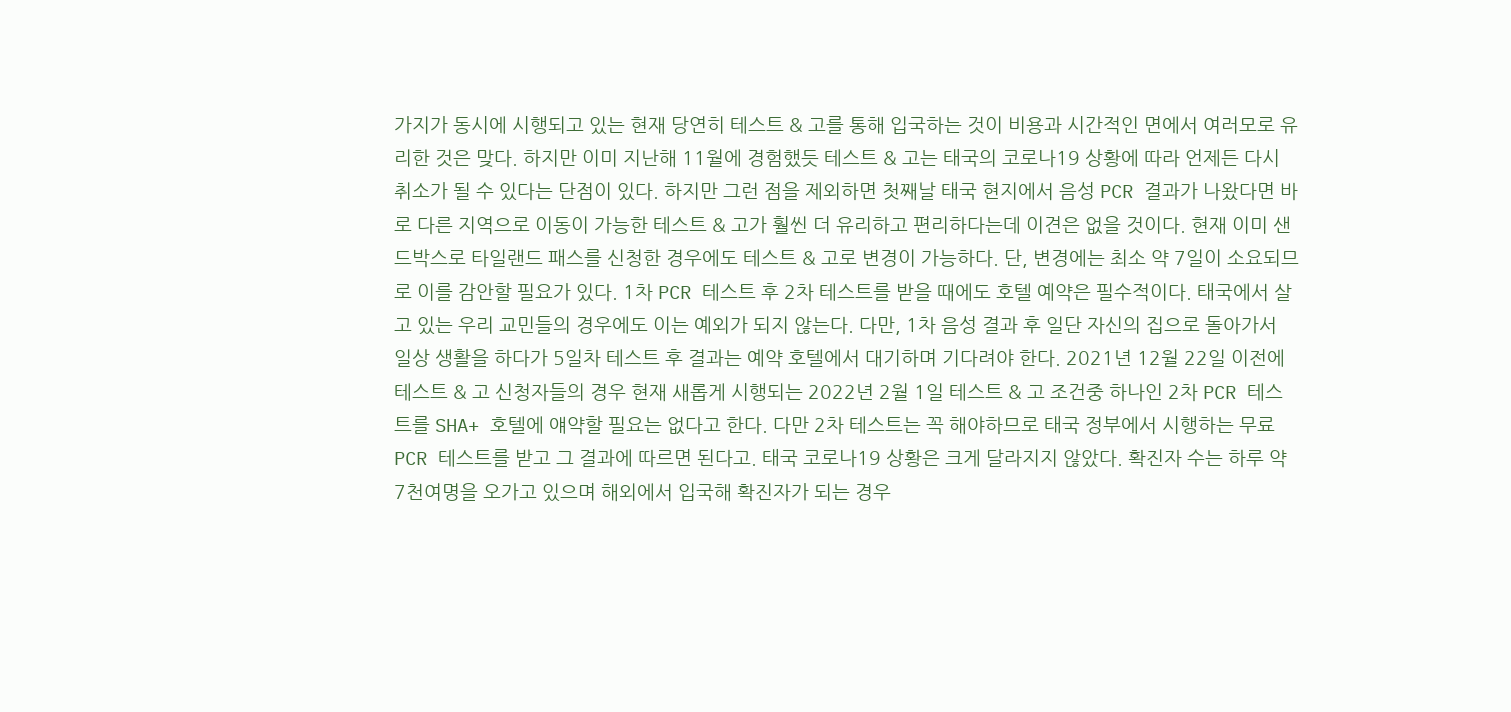가지가 동시에 시행되고 있는 현재 당연히 테스트 & 고를 통해 입국하는 것이 비용과 시간적인 면에서 여러모로 유리한 것은 맞다. 하지만 이미 지난해 11월에 경험했듯 테스트 & 고는 태국의 코로나19 상황에 따라 언제든 다시 취소가 될 수 있다는 단점이 있다. 하지만 그런 점을 제외하면 첫째날 태국 현지에서 음성 PCR 결과가 나왔다면 바로 다른 지역으로 이동이 가능한 테스트 & 고가 훨씬 더 유리하고 편리하다는데 이견은 없을 것이다. 현재 이미 샌드박스로 타일랜드 패스를 신청한 경우에도 테스트 & 고로 변경이 가능하다. 단, 변경에는 최소 약 7일이 소요되므로 이를 감안할 필요가 있다. 1차 PCR 테스트 후 2차 테스트를 받을 때에도 호텔 예약은 필수적이다. 태국에서 살고 있는 우리 교민들의 경우에도 이는 예외가 되지 않는다. 다만, 1차 음성 결과 후 일단 자신의 집으로 돌아가서 일상 생활을 하다가 5일차 테스트 후 결과는 예약 호텔에서 대기하며 기다려야 한다. 2021년 12월 22일 이전에 테스트 & 고 신청자들의 경우 현재 새롭게 시행되는 2022년 2월 1일 테스트 & 고 조건중 하나인 2차 PCR 테스트를 SHA+ 호텔에 얘약할 필요는 없다고 한다. 다만 2차 테스트는 꼭 해야하므로 태국 정부에서 시행하는 무료 PCR 테스트를 받고 그 결과에 따르면 된다고. 태국 코로나19 상황은 크게 달라지지 않았다. 확진자 수는 하루 약 7천여명을 오가고 있으며 해외에서 입국해 확진자가 되는 경우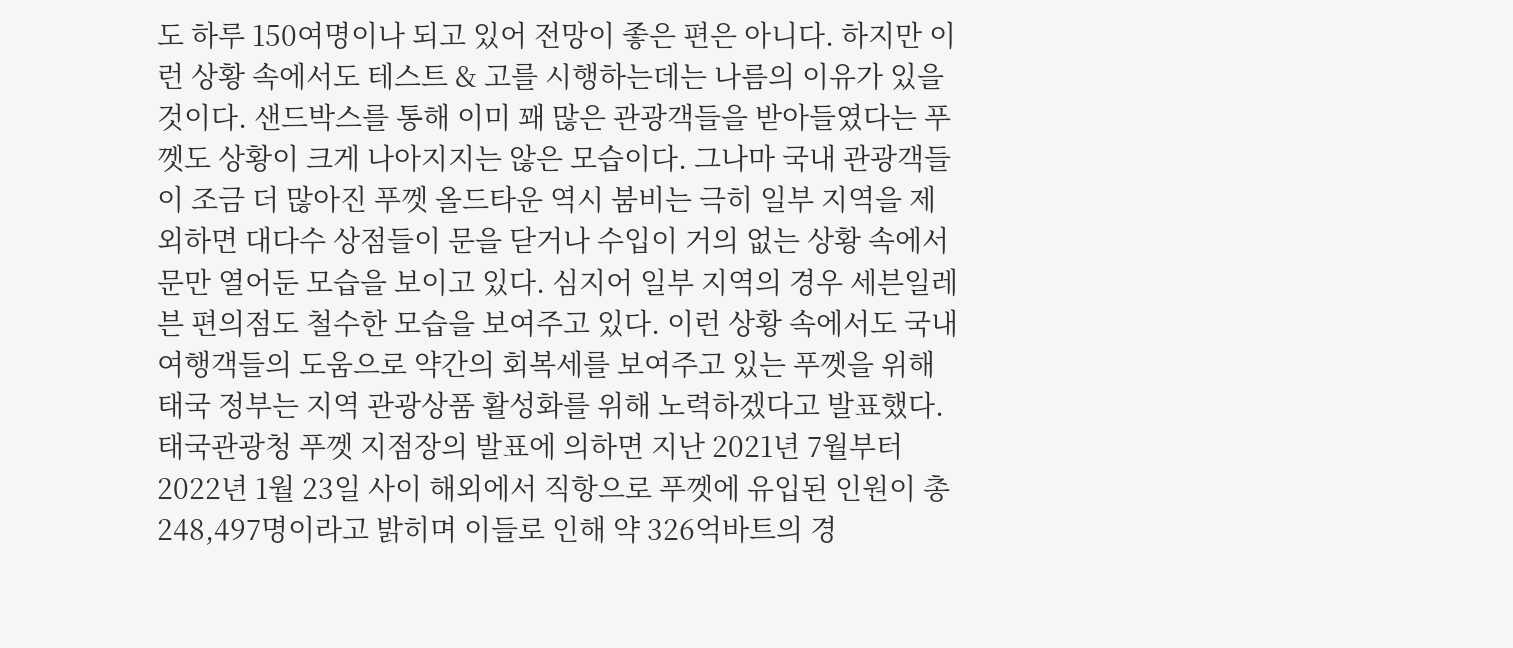도 하루 150여명이나 되고 있어 전망이 좋은 편은 아니다. 하지만 이런 상황 속에서도 테스트 & 고를 시행하는데는 나름의 이유가 있을 것이다. 샌드박스를 통해 이미 꽤 많은 관광객들을 받아들였다는 푸껫도 상황이 크게 나아지지는 않은 모습이다. 그나마 국내 관광객들이 조금 더 많아진 푸껫 올드타운 역시 붐비는 극히 일부 지역을 제외하면 대다수 상점들이 문을 닫거나 수입이 거의 없는 상황 속에서 문만 열어둔 모습을 보이고 있다. 심지어 일부 지역의 경우 세븐일레븐 편의점도 철수한 모습을 보여주고 있다. 이런 상황 속에서도 국내 여행객들의 도움으로 약간의 회복세를 보여주고 있는 푸껫을 위해 태국 정부는 지역 관광상품 활성화를 위해 노력하겠다고 발표했다. 태국관광청 푸껫 지점장의 발표에 의하면 지난 2021년 7월부터 2022년 1월 23일 사이 해외에서 직항으로 푸껫에 유입된 인원이 총 248,497명이라고 밝히며 이들로 인해 약 326억바트의 경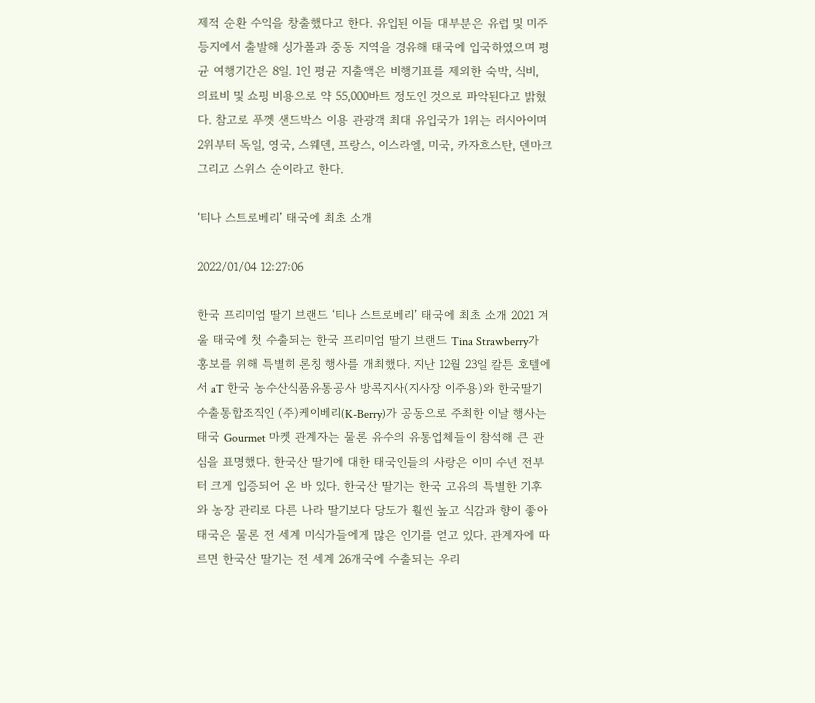제적 순환 수익을 창출했다고 한다. 유입된 이들 대부분은 유럽 및 미주 등지에서 출발해 싱가폴과 중동 지역을 경유해 태국에 입국하였으며 평균 여행기간은 8일. 1인 평균 지출액은 비행기표를 제외한 숙박, 식비, 의료비 및 쇼핑 비용으로 약 55,000바트 정도인 것으로 파악된다고 밝혔다. 참고로 푸껫 샌드박스 이용 관광객 최대 유입국가 1위는 러시아이며 2위부터 독일, 영국, 스웨덴, 프랑스, 이스라엘, 미국, 카자흐스탄, 덴마크 그리고 스위스 순이라고 한다.

‘티나 스트로베리’ 태국에 최초 소개

2022/01/04 12:27:06

한국 프리미엄 딸기 브랜드 ‘티나 스트로베리’ 태국에 최초 소개 2021 겨울 태국에 첫 수출되는 한국 프리미엄 딸기 브랜드 Tina Strawberry가 홍보를 위해 특별히 론칭 행사를 개최했다. 지난 12월 23일 칼튼 호텔에서 aT 한국 농수산식품유통공사 방콕지사(지사장 이주용)와 한국딸기수출통합조직인 (주)케이베리(K-Berry)가 공동으로 주최한 이날 행사는 태국 Gourmet 마켓 관계자는 물론 유수의 유통업체들이 참석해 큰 관심을 표명했다. 한국산 딸기에 대한 태국인들의 사랑은 이미 수년 전부터 크게 입증되어 온 바 있다. 한국산 딸기는 한국 고유의 특별한 기후와 농장 관리로 다른 나라 딸기보다 당도가 훨씬 높고 식감과 향이 좋아 태국은 물론 전 세계 미식가들에게 많은 인기를 얻고 있다. 관계자에 따르면 한국산 딸기는 전 세계 26개국에 수출되는 우리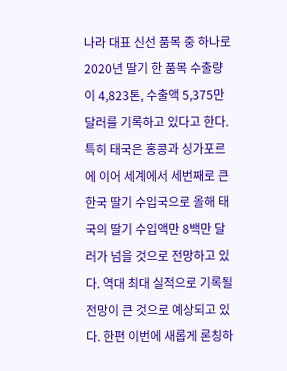나라 대표 신선 품목 중 하나로 2020년 딸기 한 품목 수출량이 4,823톤, 수출액 5,375만 달러를 기록하고 있다고 한다. 특히 태국은 홍콩과 싱가포르에 이어 세계에서 세번째로 큰 한국 딸기 수입국으로 올해 태국의 딸기 수입액만 8백만 달러가 넘을 것으로 전망하고 있다. 역대 최대 실적으로 기록될 전망이 큰 것으로 예상되고 있다. 한편 이번에 새롭게 론칭하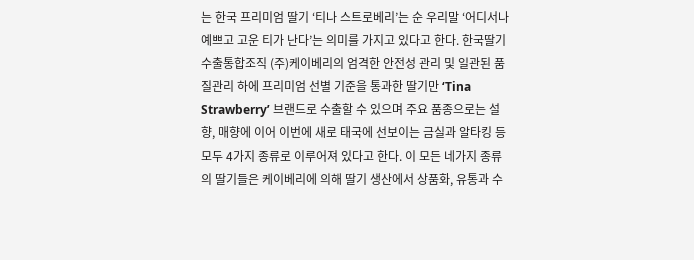는 한국 프리미엄 딸기 ‘티나 스트로베리’는 순 우리말 ‘어디서나 예쁘고 고운 티가 난다’는 의미를 가지고 있다고 한다. 한국딸기수출통합조직 (주)케이베리의 엄격한 안전성 관리 및 일관된 품질관리 하에 프리미엄 선별 기준을 통과한 딸기만 ‘Tina Strawberry’ 브랜드로 수출할 수 있으며 주요 품종으로는 설향, 매향에 이어 이번에 새로 태국에 선보이는 금실과 알타킹 등 모두 4가지 종류로 이루어져 있다고 한다. 이 모든 네가지 종류의 딸기들은 케이베리에 의해 딸기 생산에서 상품화, 유통과 수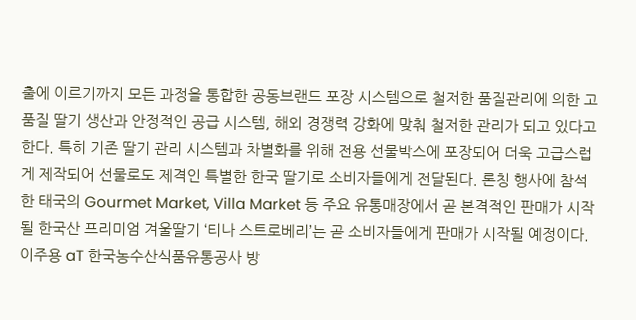출에 이르기까지 모든 과정을 통합한 공동브랜드 포장 시스템으로 철저한 품질관리에 의한 고품질 딸기 생산과 안정적인 공급 시스템, 해외 경쟁력 강화에 맞춰 철저한 관리가 되고 있다고 한다. 특히 기존 딸기 관리 시스템과 차별화를 위해 전용 선물박스에 포장되어 더욱 고급스럽게 제작되어 선물로도 제격인 특별한 한국 딸기로 소비자들에게 전달된다. 론칭 행사에 참석한 태국의 Gourmet Market, Villa Market 등 주요 유통매장에서 곧 본격적인 판매가 시작될 한국산 프리미엄 겨울딸기 ‘티나 스트로베리’는 곧 소비자들에게 판매가 시작될 예정이다. 이주용 aT 한국농수산식품유통공사 방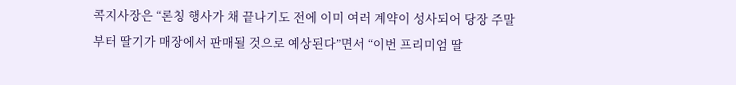콕지사장은 “론칭 행사가 채 끝나기도 전에 이미 여러 계약이 성사되어 당장 주말부터 딸기가 매장에서 판매될 것으로 예상된다”면서 “이번 프리미엄 딸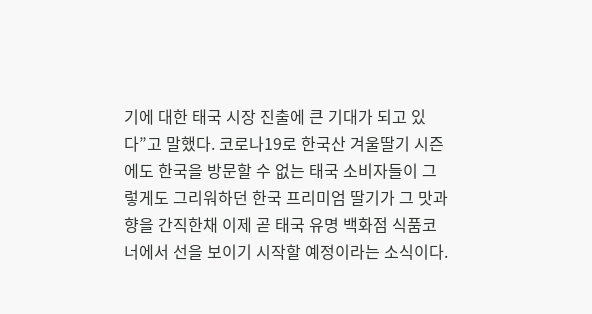기에 대한 태국 시장 진출에 큰 기대가 되고 있다”고 말했다. 코로나19로 한국산 겨울딸기 시즌에도 한국을 방문할 수 없는 태국 소비자들이 그렇게도 그리워하던 한국 프리미엄 딸기가 그 맛과 향을 간직한채 이제 곧 태국 유명 백화점 식품코너에서 선을 보이기 시작할 예정이라는 소식이다.